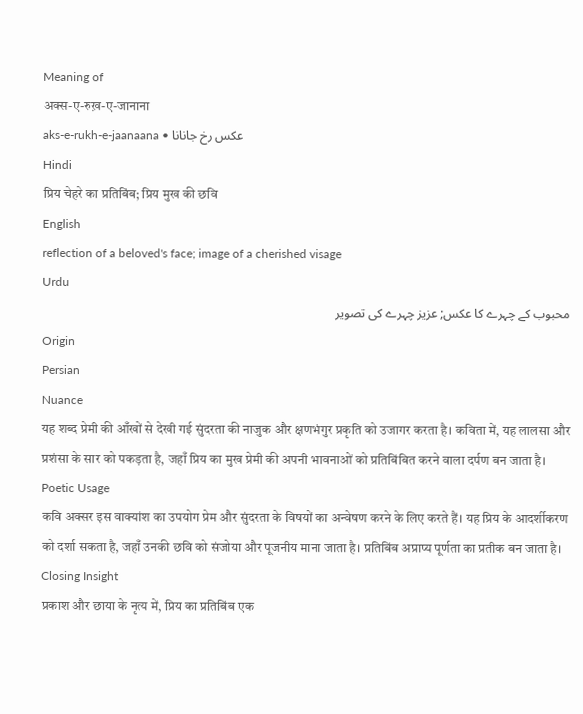Meaning of
अक्स-ए-रुख़-ए-जानाना
aks-e-rukh-e-jaanaana • عکس رخ جانانا
Hindi
प्रिय चेहरे का प्रतिबिंब; प्रिय मुख की छवि
English
reflection of a beloved's face; image of a cherished visage
Urdu
محبوب کے چہرے کا عکس; عزیز چہرے کی تصویر
Origin
Persian
Nuance
यह शब्द प्रेमी की आँखों से देखी गई सुंदरता की नाजुक और क्षणभंगुर प्रकृति को उजागर करता है। कविता में, यह लालसा और प्रशंसा के सार को पकड़ता है, जहाँ प्रिय का मुख प्रेमी की अपनी भावनाओं को प्रतिबिंबित करने वाला दर्पण बन जाता है।
Poetic Usage
कवि अक्सर इस वाक्यांश का उपयोग प्रेम और सुंदरता के विषयों का अन्वेषण करने के लिए करते हैं। यह प्रिय के आदर्शीकरण को दर्शा सकता है, जहाँ उनकी छवि को संजोया और पूजनीय माना जाता है। प्रतिबिंब अप्राप्य पूर्णता का प्रतीक बन जाता है।
Closing Insight
प्रकाश और छाया के नृत्य में, प्रिय का प्रतिबिंब एक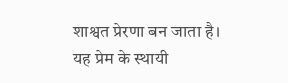शाश्वत प्रेरणा बन जाता है। यह प्रेम के स्थायी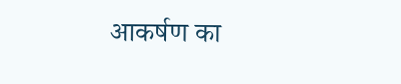आकर्षण का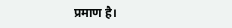प्रमाण है।